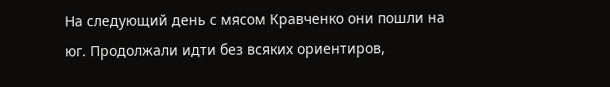На следующий день с мясом Кравченко они пошли на юг. Продолжали идти без всяких ориентиров,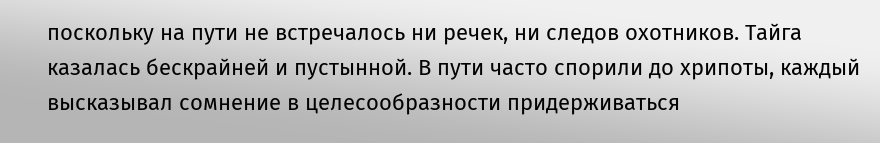поскольку на пути не встречалось ни речек, ни следов охотников. Тайга казалась бескрайней и пустынной. В пути часто спорили до хрипоты, каждый высказывал сомнение в целесообразности придерживаться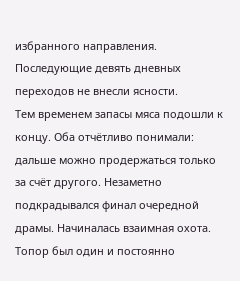избранного направления. Последующие девять дневных переходов не внесли ясности.
Тем временем запасы мяса подошли к концу. Оба отчётливо понимали: дальше можно продержаться только за счёт другого. Незаметно подкрадывался финал очередной драмы. Начиналась взаимная охота. Топор был один и постоянно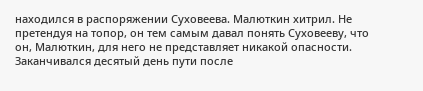находился в распоряжении Суховеева. Малюткин хитрил. Не претендуя на топор, он тем самым давал понять Суховееву, что он, Малюткин, для него не представляет никакой опасности.
Заканчивался десятый день пути после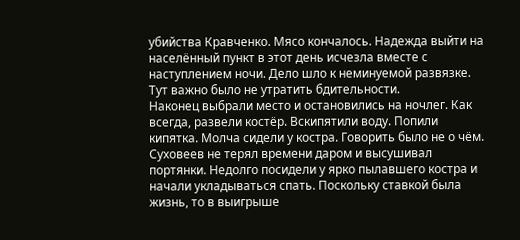убийства Кравченко. Мясо кончалось. Надежда выйти на населённый пункт в этот день исчезла вместе с наступлением ночи. Дело шло к неминуемой развязке. Тут важно было не утратить бдительности.
Наконец выбрали место и остановились на ночлег. Как всегда, развели костёр. Вскипятили воду. Попили кипятка. Молча сидели у костра. Говорить было не о чём. Суховеев не терял времени даром и высушивал портянки. Недолго посидели у ярко пылавшего костра и начали укладываться спать. Поскольку ставкой была жизнь, то в выигрыше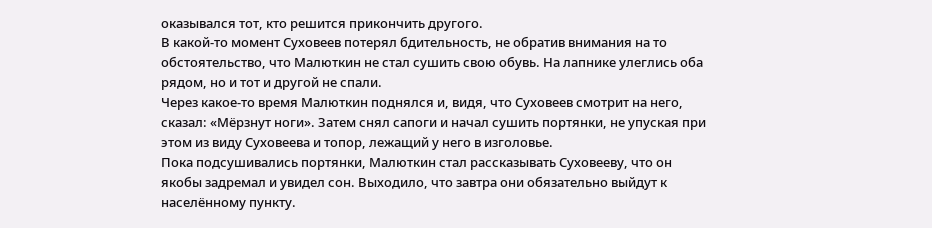оказывался тот, кто решится прикончить другого.
В какой-то момент Суховеев потерял бдительность, не обратив внимания на то обстоятельство, что Малюткин не стал сушить свою обувь. На лапнике улеглись оба рядом, но и тот и другой не спали.
Через какое-то время Малюткин поднялся и, видя, что Суховеев смотрит на него, сказал: «Мёрзнут ноги». Затем снял сапоги и начал сушить портянки, не упуская при этом из виду Суховеева и топор, лежащий у него в изголовье.
Пока подсушивались портянки, Малюткин стал рассказывать Суховееву, что он якобы задремал и увидел сон. Выходило, что завтра они обязательно выйдут к населённому пункту.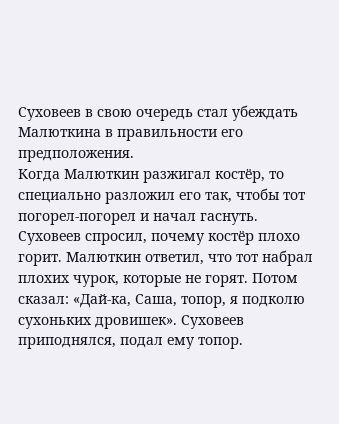Суховеев в свою очередь стал убеждать Малюткина в правильности его предположения.
Когда Малюткин разжигал костёр, то специально разложил его так, чтобы тот погорел-погорел и начал гаснуть. Суховеев спросил, почему костёр плохо горит. Малюткин ответил, что тот набрал плохих чурок, которые не горят. Потом сказал: «Дай-ка, Саша, топор, я подколю сухоньких дровишек». Суховеев приподнялся, подал ему топор.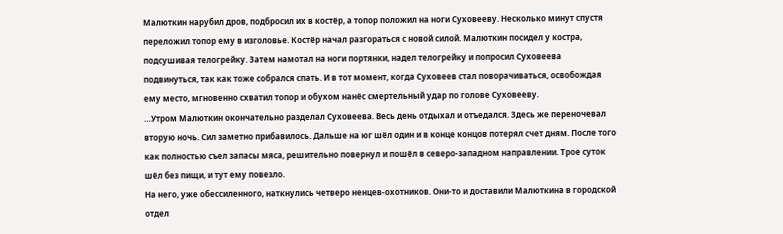Малюткин нарубил дров, подбросил их в костёр, а топор положил на ноги Суховееву. Несколько минут спустя переложил топор ему в изголовье. Костёр начал разгораться с новой силой. Малюткин посидел у костра, подсушивая телогрейку. Затем намотал на ноги портянки, надел телогрейку и попросил Суховеева подвинуться, так как тоже собрался спать. И в тот момент, когда Суховеев стал поворачиваться, освобождая ему место, мгновенно схватил топор и обухом нанёс смертельный удар по голове Суховееву.
…Утром Малюткин окончательно разделал Суховеева. Весь день отдыхал и отъедался. Здесь же переночевал вторую ночь. Сил заметно прибавилось. Дальше на юг шёл один и в конце концов потерял счет дням. После того как полностью съел запасы мяса, решительно повернул и пошёл в северо-западном направлении. Трое суток шёл без пищи, и тут ему повезло.
На него, уже обессиленного, наткнулись четверо ненцев-охотников. Они-то и доставили Малюткина в городской отдел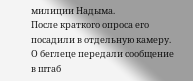милиции Надыма.
После краткого опроса его посадили в отдельную камеру. О беглеце передали сообщение в штаб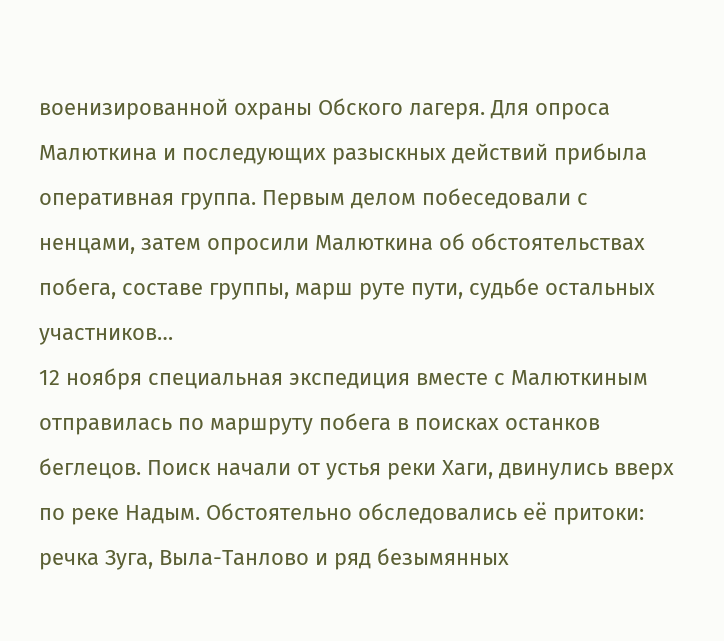военизированной охраны Обского лагеря. Для опроса Малюткина и последующих разыскных действий прибыла оперативная группа. Первым делом побеседовали с ненцами, затем опросили Малюткина об обстоятельствах побега, составе группы, марш руте пути, судьбе остальных участников…
12 ноября специальная экспедиция вместе с Малюткиным отправилась по маршруту побега в поисках останков беглецов. Поиск начали от устья реки Хаги, двинулись вверх по реке Надым. Обстоятельно обследовались её притоки: речка Зуга, Выла-Танлово и ряд безымянных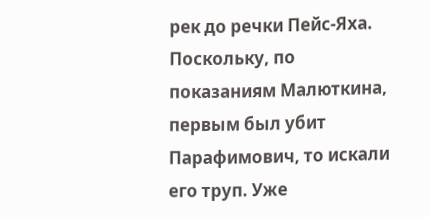рек до речки Пейс-Яха. Поскольку, по показаниям Малюткина, первым был убит Парафимович, то искали его труп. Уже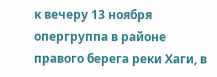к вечеру 13 ноября опергруппа в районе правого берега реки Хаги, в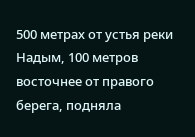500 метрах от устья реки Надым, 100 метров восточнее от правого берега, подняла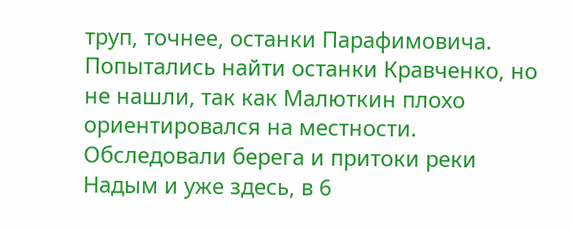труп, точнее, останки Парафимовича. Попытались найти останки Кравченко, но не нашли, так как Малюткин плохо ориентировался на местности. Обследовали берега и притоки реки Надым и уже здесь, в 6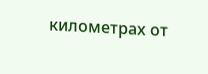километрах от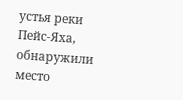устья реки Пейс-Яха, обнаружили место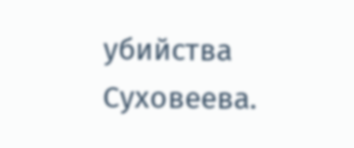убийства Суховеева.